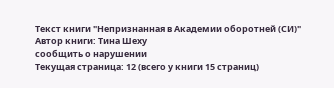Текст книги "Непризнанная в Академии оборотней (СИ)"
Автор книги: Тина Шеху
сообщить о нарушении
Текущая страница: 12 (всего у книги 15 страниц)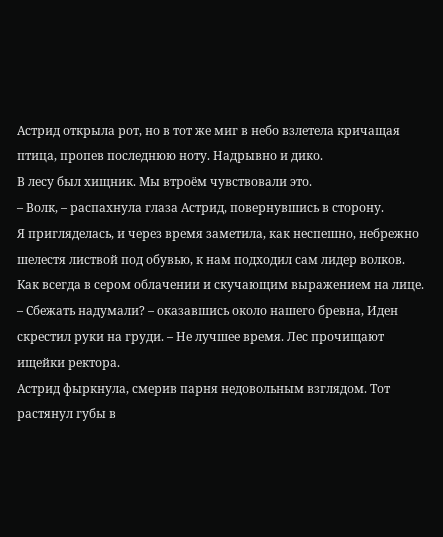Астрид открыла рот, но в тот же миг в небо взлетела кричащая птица, пропев последнюю ноту. Надрывно и дико.
В лесу был хищник. Мы втроём чувствовали это.
– Волк, – распахнула глаза Астрид, повернувшись в сторону.
Я пригляделась, и через время заметила, как неспешно, небрежно шелестя листвой под обувью, к нам подходил сам лидер волков. Как всегда в сером облачении и скучающим выражением на лице.
– Сбежать надумали? – оказавшись около нашего бревна, Иден скрестил руки на груди. – Не лучшее время. Лес прочищают ищейки ректора.
Астрид фыркнула, смерив парня недовольным взглядом. Тот растянул губы в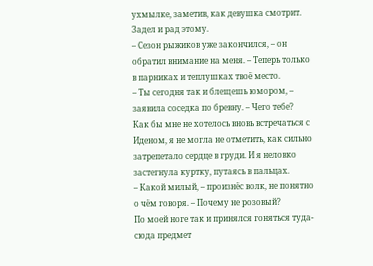ухмылке, заметив, как девушка смотрит. Задел и рад этому.
– Сезон рыжиков уже закончился, – он обратил внимание на меня. – Теперь только в парниках и теплушках твоё место.
– Ты сегодня так и блещешь юмором, – заявила соседка по бревну. – Чего тебе?
Как бы мне не хотелось вновь встречаться с Иденом, я не могла не отметить, как сильно затрепетало сердце в груди. И я неловко застегнула куртку, путаясь в пальцах.
– Какой милый, – произнёс волк, не понятно о чём говоря. – Почему не розовый?
По моей ноге так и принялся гоняться туда-сюда предмет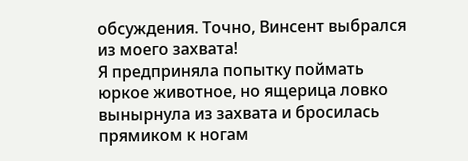обсуждения. Точно, Винсент выбрался из моего захвата!
Я предприняла попытку поймать юркое животное, но ящерица ловко вынырнула из захвата и бросилась прямиком к ногам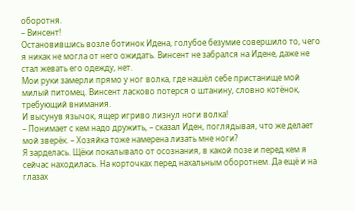оборотня.
– Винсент!
Остановившись возле ботинок Идена, голубое безумие совершило то, чего я никак не могла от него ожидать. Винсент не забрался на Идене, даже не стал жевать его одежду, нет.
Мои руки замерли прямо у ног волка, где нашёл себе пристанище мой милый питомец. Винсент ласково потерся о штанину, словно котёнок, требующий внимания.
И высунув язычок, ящер игриво лизнул ноги волка!
– Понимает с кем надо дружить, – сказал Иден, поглядывая, что же делает мой зверёк. – Хозяйка тоже намерена лизать мне ноги?
Я зарделась. Щёки покалывало от осознания, в какой позе и перед кем я сейчас находилась. На корточках перед нахальным оборотнем. Да ещё и на глазах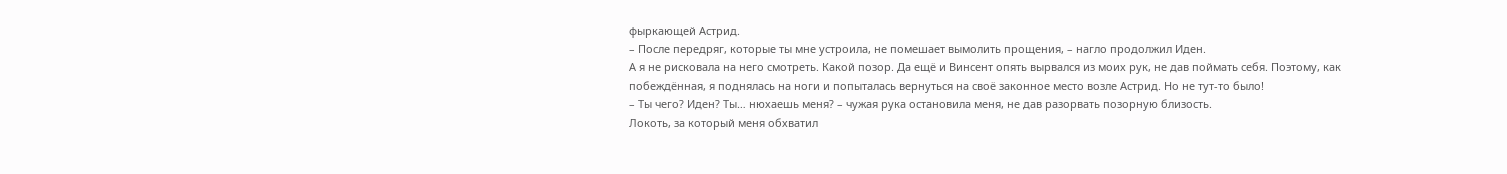фыркающей Астрид.
– После передряг, которые ты мне устроила, не помешает вымолить прощения, – нагло продолжил Иден.
А я не рисковала на него смотреть. Какой позор. Да ещё и Винсент опять вырвался из моих рук, не дав поймать себя. Поэтому, как побеждённая, я поднялась на ноги и попыталась вернуться на своё законное место возле Астрид. Но не тут-то было!
– Ты чего? Иден? Ты… нюхаешь меня? – чужая рука остановила меня, не дав разорвать позорную близость.
Локоть, за который меня обхватил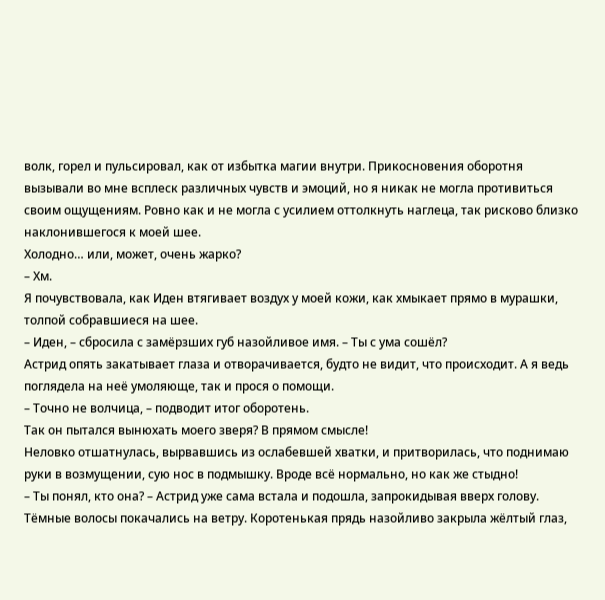волк, горел и пульсировал, как от избытка магии внутри. Прикосновения оборотня вызывали во мне всплеск различных чувств и эмоций, но я никак не могла противиться своим ощущениям. Ровно как и не могла с усилием оттолкнуть наглеца, так рисково близко наклонившегося к моей шее.
Холодно… или, может, очень жарко?
– Хм.
Я почувствовала, как Иден втягивает воздух у моей кожи, как хмыкает прямо в мурашки, толпой собравшиеся на шее.
– Иден, – сбросила с замёрзших губ назойливое имя. – Ты с ума сошёл?
Астрид опять закатывает глаза и отворачивается, будто не видит, что происходит. А я ведь поглядела на неё умоляюще, так и прося о помощи.
– Точно не волчица, – подводит итог оборотень.
Так он пытался вынюхать моего зверя? В прямом смысле!
Неловко отшатнулась, вырвавшись из ослабевшей хватки, и притворилась, что поднимаю руки в возмущении, сую нос в подмышку. Вроде всё нормально, но как же стыдно!
– Ты понял, кто она? – Астрид уже сама встала и подошла, запрокидывая вверх голову.
Тёмные волосы покачались на ветру. Коротенькая прядь назойливо закрыла жёлтый глаз,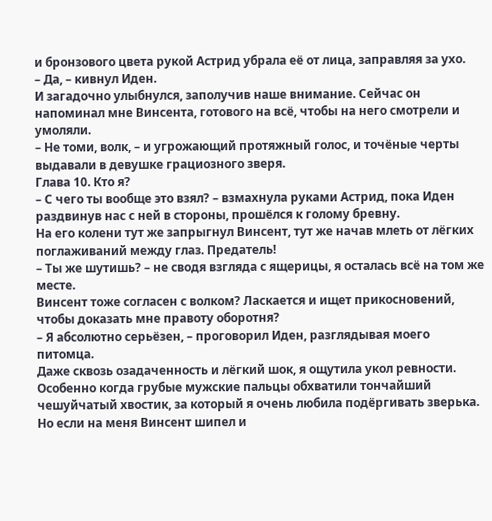и бронзового цвета рукой Астрид убрала её от лица, заправляя за ухо.
– Да, – кивнул Иден.
И загадочно улыбнулся, заполучив наше внимание. Сейчас он напоминал мне Винсента, готового на всё, чтобы на него смотрели и умоляли.
– Не томи, волк, – и угрожающий протяжный голос, и точёные черты выдавали в девушке грациозного зверя.
Глава 10. Кто я?
– С чего ты вообще это взял? – взмахнула руками Астрид, пока Иден раздвинув нас с ней в стороны, прошёлся к голому бревну.
На его колени тут же запрыгнул Винсент, тут же начав млеть от лёгких поглаживаний между глаз. Предатель!
– Ты же шутишь? – не сводя взгляда с ящерицы, я осталась всё на том же месте.
Винсент тоже согласен с волком? Ласкается и ищет прикосновений, чтобы доказать мне правоту оборотня?
– Я абсолютно серьёзен, – проговорил Иден, разглядывая моего питомца.
Даже сквозь озадаченность и лёгкий шок, я ощутила укол ревности. Особенно когда грубые мужские пальцы обхватили тончайший чешуйчатый хвостик, за который я очень любила подёргивать зверька.
Но если на меня Винсент шипел и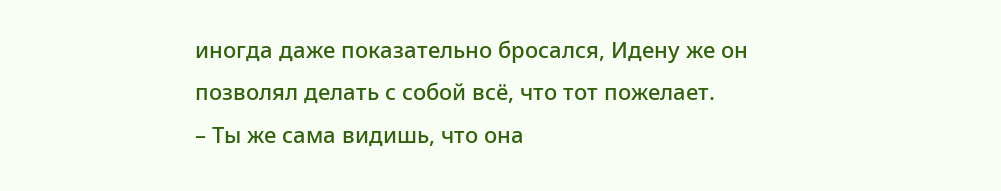иногда даже показательно бросался, Идену же он позволял делать с собой всё, что тот пожелает.
– Ты же сама видишь, что она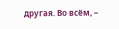другая. Во всём, –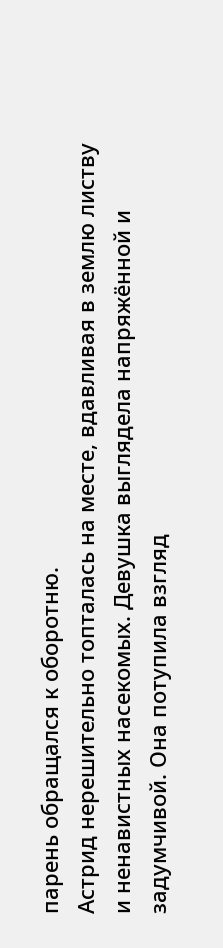парень обращался к оборотню.
Астрид нерешительно топталась на месте, вдавливая в землю листву и ненавистных насекомых. Девушка выглядела напряжённой и задумчивой. Она потупила взгляд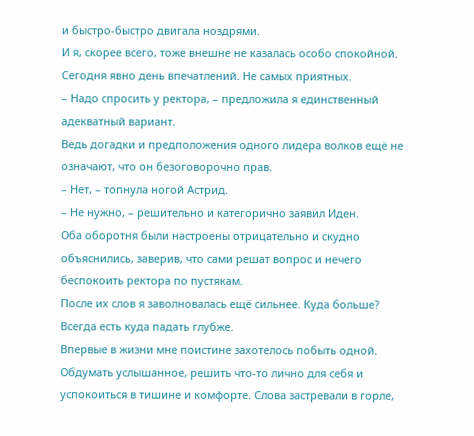и быстро-быстро двигала ноздрями.
И я, скорее всего, тоже внешне не казалась особо спокойной. Сегодня явно день впечатлений. Не самых приятных.
– Надо спросить у ректора, – предложила я единственный адекватный вариант.
Ведь догадки и предположения одного лидера волков ещё не означают, что он безоговорочно прав.
– Нет, – топнула ногой Астрид.
– Не нужно, – решительно и категорично заявил Иден.
Оба оборотня были настроены отрицательно и скудно объяснились, заверив, что сами решат вопрос и нечего беспокоить ректора по пустякам.
После их слов я заволновалась ещё сильнее. Куда больше? Всегда есть куда падать глубже.
Впервые в жизни мне поистине захотелось побыть одной. Обдумать услышанное, решить что-то лично для себя и успокоиться в тишине и комфорте. Слова застревали в горле,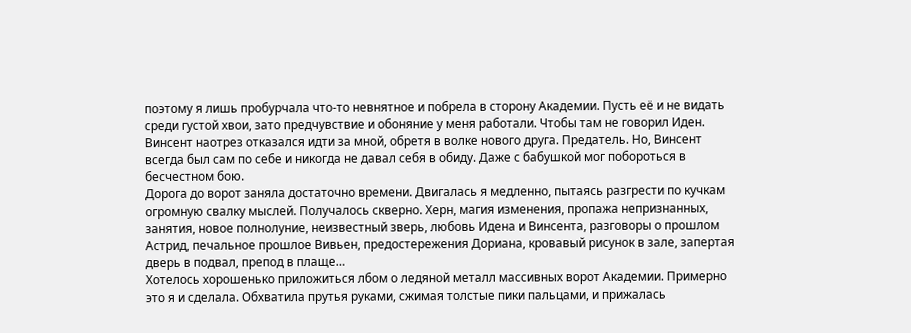поэтому я лишь пробурчала что-то невнятное и побрела в сторону Академии. Пусть её и не видать среди густой хвои, зато предчувствие и обоняние у меня работали. Чтобы там не говорил Иден.
Винсент наотрез отказался идти за мной, обретя в волке нового друга. Предатель. Но, Винсент всегда был сам по себе и никогда не давал себя в обиду. Даже с бабушкой мог побороться в бесчестном бою.
Дорога до ворот заняла достаточно времени. Двигалась я медленно, пытаясь разгрести по кучкам огромную свалку мыслей. Получалось скверно. Херн, магия изменения, пропажа непризнанных, занятия, новое полнолуние, неизвестный зверь, любовь Идена и Винсента, разговоры о прошлом Астрид, печальное прошлое Вивьен, предостережения Дориана, кровавый рисунок в зале, запертая дверь в подвал, препод в плаще…
Хотелось хорошенько приложиться лбом о ледяной металл массивных ворот Академии. Примерно это я и сделала. Обхватила прутья руками, сжимая толстые пики пальцами, и прижалась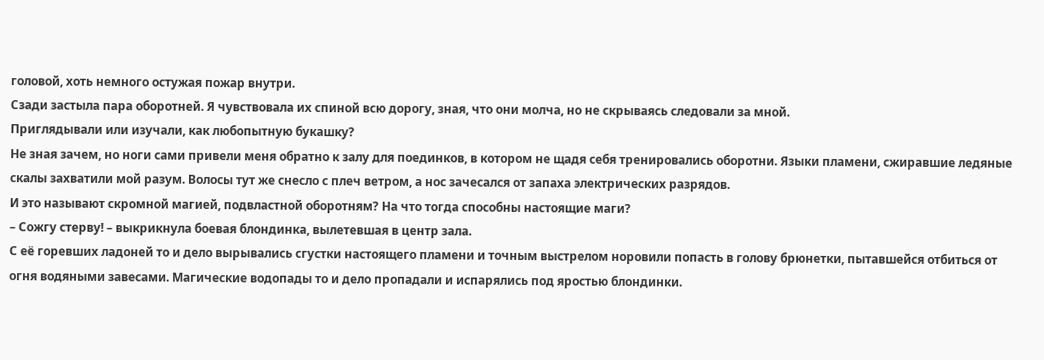головой, хоть немного остужая пожар внутри.
Сзади застыла пара оборотней. Я чувствовала их спиной всю дорогу, зная, что они молча, но не скрываясь следовали за мной.
Приглядывали или изучали, как любопытную букашку?
Не зная зачем, но ноги сами привели меня обратно к залу для поединков, в котором не щадя себя тренировались оборотни. Языки пламени, сжиравшие ледяные скалы захватили мой разум. Волосы тут же снесло с плеч ветром, а нос зачесался от запаха электрических разрядов.
И это называют скромной магией, подвластной оборотням? На что тогда способны настоящие маги?
– Сожгу стерву! – выкрикнула боевая блондинка, вылетевшая в центр зала.
С её горевших ладоней то и дело вырывались сгустки настоящего пламени и точным выстрелом норовили попасть в голову брюнетки, пытавшейся отбиться от огня водяными завесами. Магические водопады то и дело пропадали и испарялись под яростью блондинки.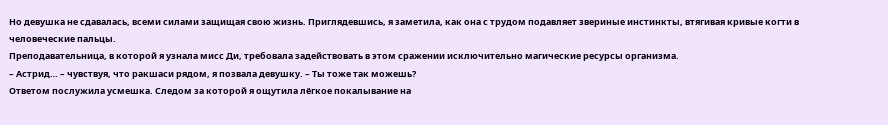Но девушка не сдавалась, всеми силами защищая свою жизнь. Приглядевшись, я заметила, как она с трудом подавляет звериные инстинкты, втягивая кривые когти в человеческие пальцы.
Преподавательница, в которой я узнала мисс Ди, требовала задействовать в этом сражении исключительно магические ресурсы организма.
– Астрид… – чувствуя, что ракшаси рядом, я позвала девушку. – Ты тоже так можешь?
Ответом послужила усмешка. Следом за которой я ощутила лёгкое покалывание на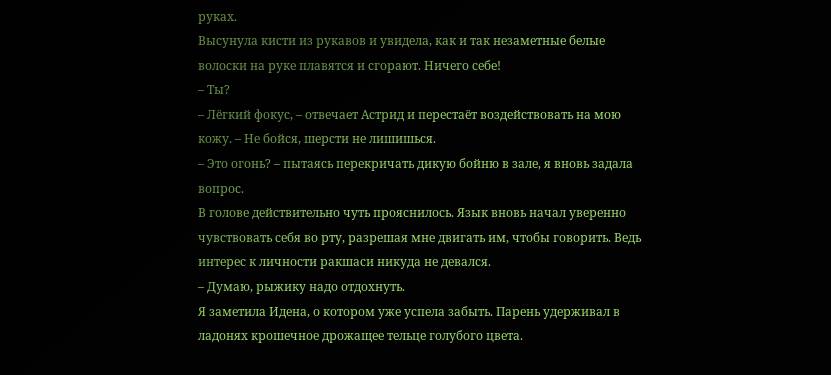руках.
Высунула кисти из рукавов и увидела, как и так незаметные белые волоски на руке плавятся и сгорают. Ничего себе!
– Ты?
– Лёгкий фокус, – отвечает Астрид и перестаёт воздействовать на мою кожу. – Не бойся, шерсти не лишишься.
– Это огонь? – пытаясь перекричать дикую бойню в зале, я вновь задала вопрос.
В голове действительно чуть прояснилось. Язык вновь начал уверенно чувствовать себя во рту, разрешая мне двигать им, чтобы говорить. Ведь интерес к личности ракшаси никуда не девался.
– Думаю, рыжику надо отдохнуть.
Я заметила Идена, о котором уже успела забыть. Парень удерживал в ладонях крошечное дрожащее тельце голубого цвета.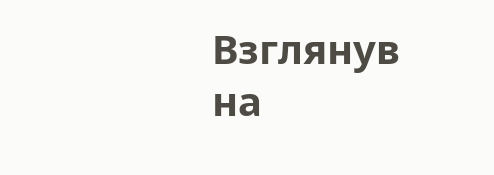Взглянув на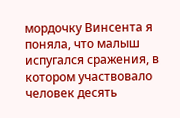мордочку Винсента я поняла, что малыш испугался сражения, в котором участвовало человек десять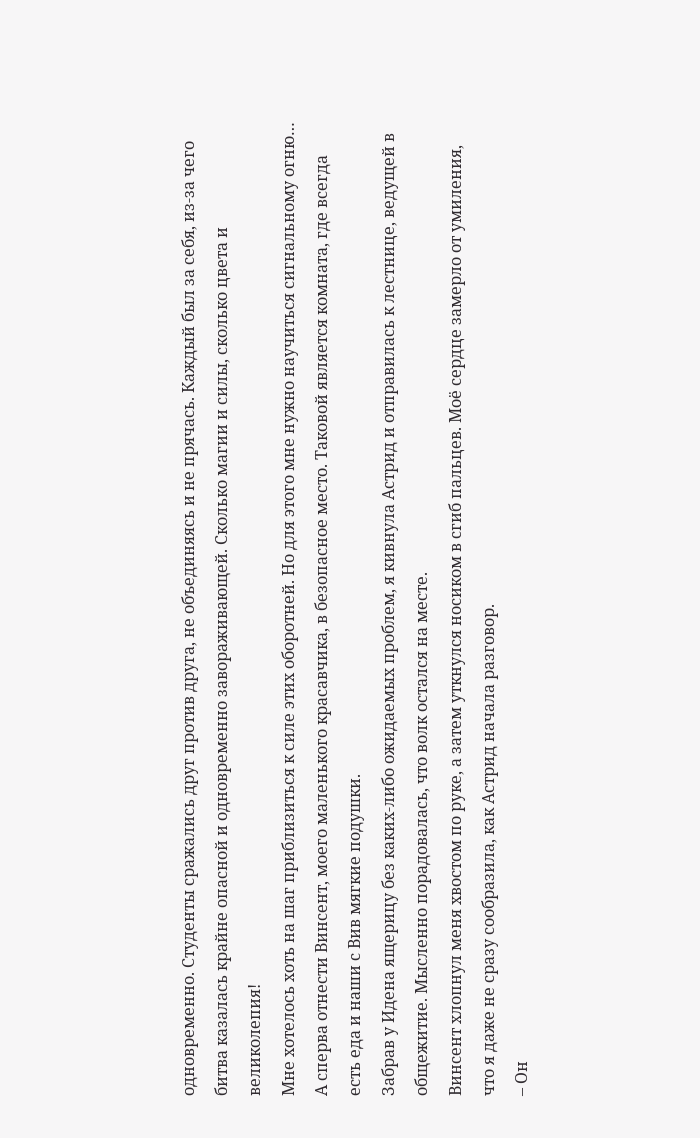одновременно. Студенты сражались друг против друга, не объединяясь и не прячась. Каждый был за себя, из-за чего битва казалась крайне опасной и одновременно завораживающей. Сколько магии и силы, сколько цвета и великолепия!
Мне хотелось хоть на шаг приблизиться к силе этих оборотней. Но для этого мне нужно научиться сигнальному огню…
А сперва отнести Винсент, моего маленького красавчика, в безопасное место. Таковой является комната, где всегда есть еда и наши с Вив мягкие подушки.
Забрав у Идена ящерицу без каких-либо ожидаемых проблем, я кивнула Астрид и отправилась к лестнице, ведущей в общежитие. Мысленно порадовалась, что волк остался на месте.
Винсент хлопнул меня хвостом по руке, а затем уткнулся носиком в сгиб пальцев. Моё сердце замерло от умиления, что я даже не сразу сообразила, как Астрид начала разговор.
– Он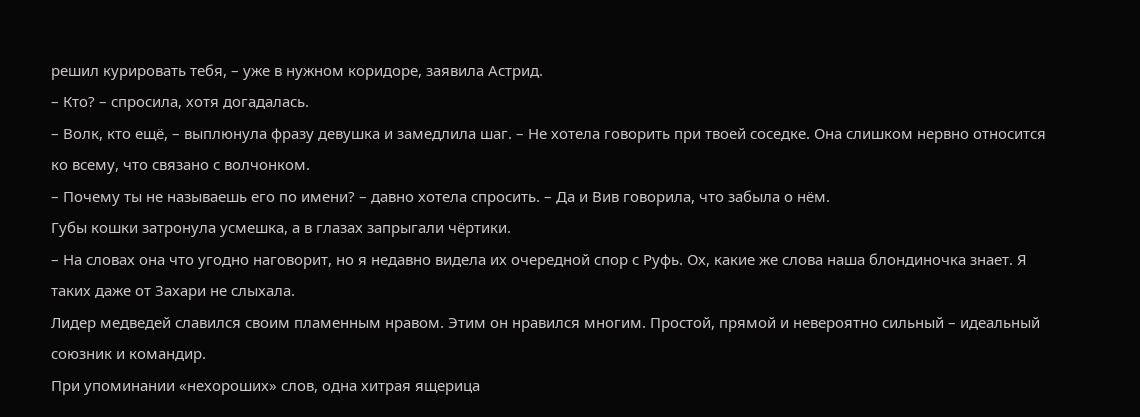решил курировать тебя, – уже в нужном коридоре, заявила Астрид.
– Кто? – спросила, хотя догадалась.
– Волк, кто ещё, – выплюнула фразу девушка и замедлила шаг. – Не хотела говорить при твоей соседке. Она слишком нервно относится ко всему, что связано с волчонком.
– Почему ты не называешь его по имени? – давно хотела спросить. – Да и Вив говорила, что забыла о нём.
Губы кошки затронула усмешка, а в глазах запрыгали чёртики.
– На словах она что угодно наговорит, но я недавно видела их очередной спор с Руфь. Ох, какие же слова наша блондиночка знает. Я таких даже от Захари не слыхала.
Лидер медведей славился своим пламенным нравом. Этим он нравился многим. Простой, прямой и невероятно сильный – идеальный союзник и командир.
При упоминании «нехороших» слов, одна хитрая ящерица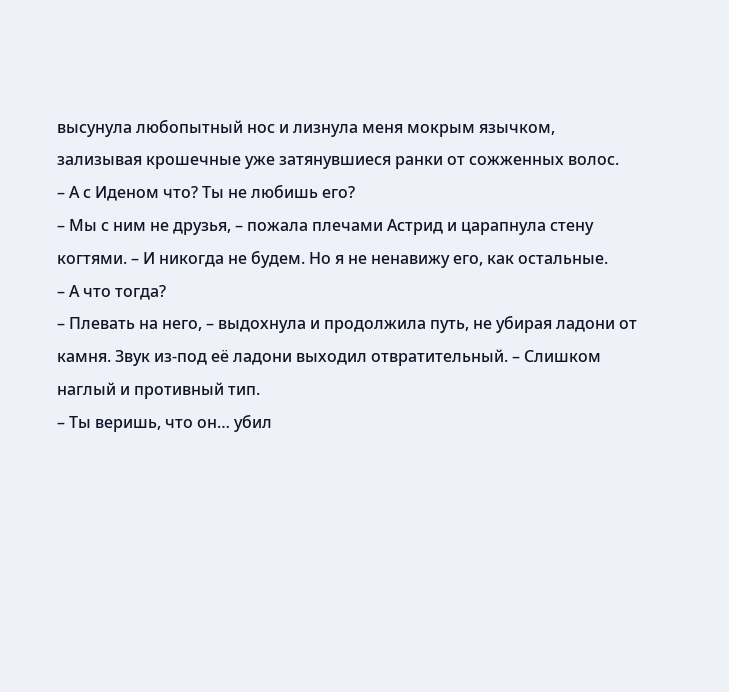высунула любопытный нос и лизнула меня мокрым язычком, зализывая крошечные уже затянувшиеся ранки от сожженных волос.
– А с Иденом что? Ты не любишь его?
– Мы с ним не друзья, – пожала плечами Астрид и царапнула стену когтями. – И никогда не будем. Но я не ненавижу его, как остальные.
– А что тогда?
– Плевать на него, – выдохнула и продолжила путь, не убирая ладони от камня. Звук из-под её ладони выходил отвратительный. – Слишком наглый и противный тип.
– Ты веришь, что он… убил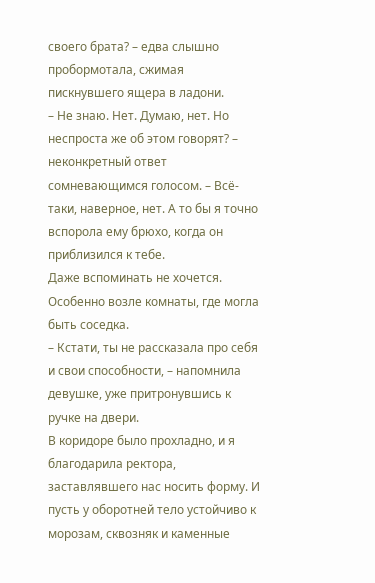своего брата? – едва слышно пробормотала, сжимая пискнувшего ящера в ладони.
– Не знаю. Нет. Думаю, нет. Но неспроста же об этом говорят? – неконкретный ответ сомневающимся голосом. – Всё-таки, наверное, нет. А то бы я точно вспорола ему брюхо, когда он приблизился к тебе.
Даже вспоминать не хочется. Особенно возле комнаты, где могла быть соседка.
– Кстати, ты не рассказала про себя и свои способности, – напомнила девушке, уже притронувшись к ручке на двери.
В коридоре было прохладно, и я благодарила ректора, заставлявшего нас носить форму. И пусть у оборотней тело устойчиво к морозам, сквозняк и каменные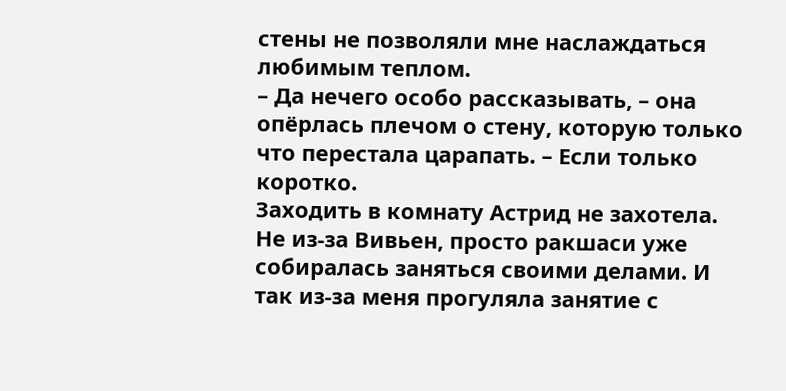стены не позволяли мне наслаждаться любимым теплом.
– Да нечего особо рассказывать, – она опёрлась плечом о стену, которую только что перестала царапать. – Если только коротко.
Заходить в комнату Астрид не захотела. Не из-за Вивьен, просто ракшаси уже собиралась заняться своими делами. И так из-за меня прогуляла занятие с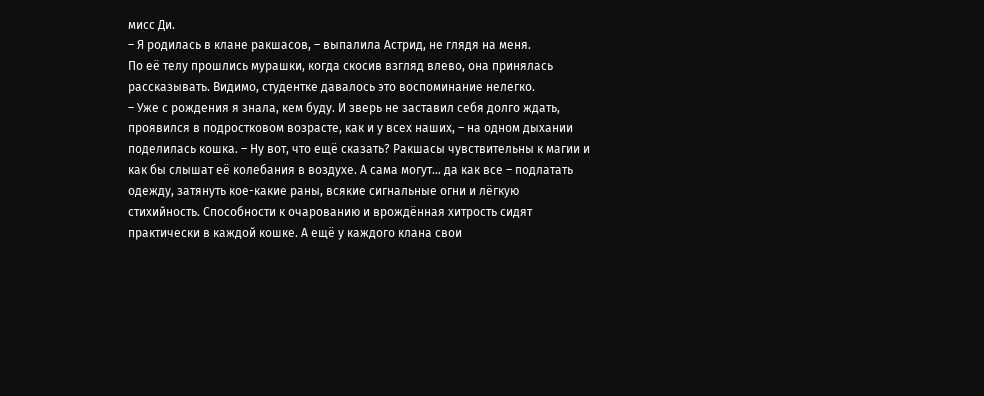мисс Ди.
– Я родилась в клане ракшасов, – выпалила Астрид, не глядя на меня.
По её телу прошлись мурашки, когда скосив взгляд влево, она принялась рассказывать. Видимо, студентке давалось это воспоминание нелегко.
– Уже с рождения я знала, кем буду. И зверь не заставил себя долго ждать, проявился в подростковом возрасте, как и у всех наших, – на одном дыхании поделилась кошка. – Ну вот, что ещё сказать? Ракшасы чувствительны к магии и как бы слышат её колебания в воздухе. А сама могут… да как все – подлатать одежду, затянуть кое-какие раны, всякие сигнальные огни и лёгкую стихийность. Способности к очарованию и врождённая хитрость сидят практически в каждой кошке. А ещё у каждого клана свои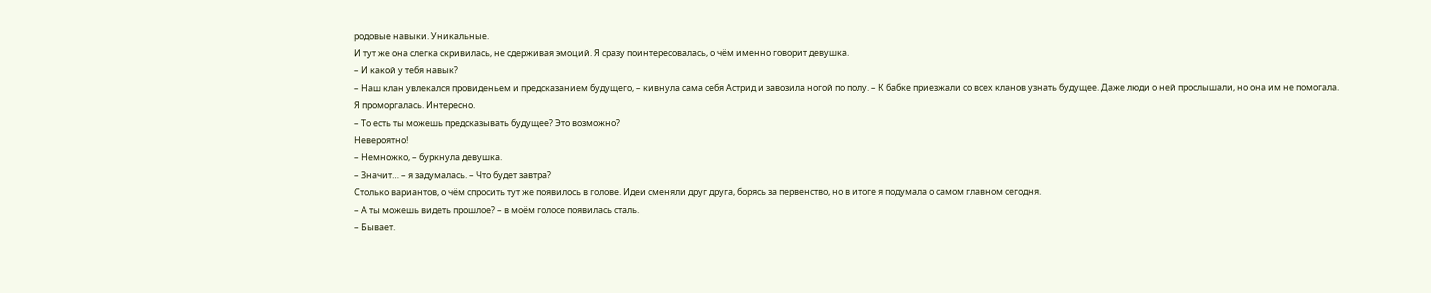родовые навыки. Уникальные.
И тут же она слегка скривилась, не сдерживая эмоций. Я сразу поинтересовалась, о чём именно говорит девушка.
– И какой у тебя навык?
– Наш клан увлекался провиденьем и предсказанием будущего, – кивнула сама себя Астрид и завозила ногой по полу. – К бабке приезжали со всех кланов узнать будущее. Даже люди о ней прослышали, но она им не помогала.
Я проморгалась. Интересно.
– То есть ты можешь предсказывать будущее? Это возможно?
Невероятно!
– Немножко, – буркнула девушка.
– Значит… – я задумалась. – Что будет завтра?
Столько вариантов, о чём спросить тут же появилось в голове. Идеи сменяли друг друга, борясь за первенство, но в итоге я подумала о самом главном сегодня.
– А ты можешь видеть прошлое? – в моём голосе появилась сталь.
– Бывает.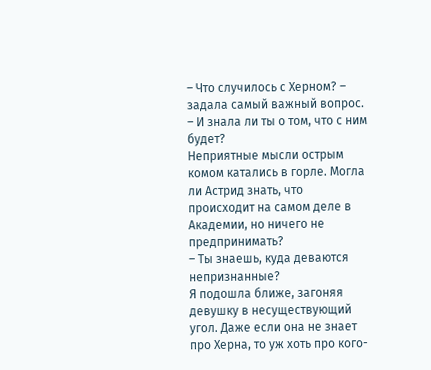– Что случилось с Херном? – задала самый важный вопрос. – И знала ли ты о том, что с ним будет?
Неприятные мысли острым комом катались в горле. Могла ли Астрид знать, что происходит на самом деле в Академии, но ничего не предпринимать?
– Ты знаешь, куда деваются непризнанные?
Я подошла ближе, загоняя девушку в несуществующий угол. Даже если она не знает про Херна, то уж хоть про кого-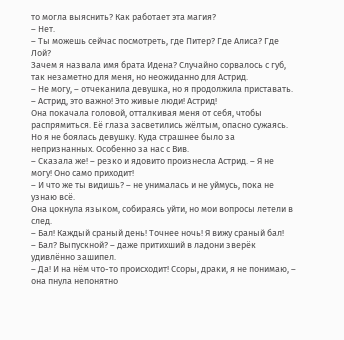то могла выяснить? Как работает эта магия?
– Нет.
– Ты можешь сейчас посмотреть, где Питер? Где Алиса? Где Лой?
Зачем я назвала имя брата Идена? Случайно сорвалось с губ, так незаметно для меня, но неожиданно для Астрид.
– Не могу, – отчеканила девушка, но я продолжила приставать.
– Астрид, это важно! Это живые люди! Астрид!
Она покачала головой, отталкивая меня от себя, чтобы распрямиться. Её глаза засветились жёлтым, опасно сужаясь. Но я не боялась девушку. Куда страшнее было за непризнанных. Особенно за нас с Вив.
– Сказала же! – резко и ядовито произнесла Астрид. – Я не могу! Оно само приходит!
– И что же ты видишь? – не унималась и не уймусь, пока не узнаю всё.
Она цокнула языком, собираясь уйти, но мои вопросы летели в след.
– Бал! Каждый сраный день! Точнее ночь! Я вижу сраный бал!
– Бал? Выпускной? – даже притихший в ладони зверёк удивлённо зашипел.
– Да! И на нём что-то происходит! Ссоры, драки, я не понимаю, – она пнула непонятно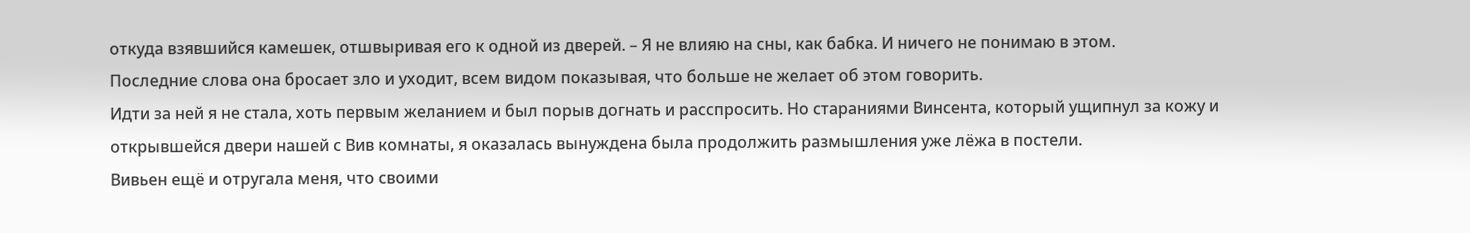откуда взявшийся камешек, отшвыривая его к одной из дверей. – Я не влияю на сны, как бабка. И ничего не понимаю в этом.
Последние слова она бросает зло и уходит, всем видом показывая, что больше не желает об этом говорить.
Идти за ней я не стала, хоть первым желанием и был порыв догнать и расспросить. Но стараниями Винсента, который ущипнул за кожу и открывшейся двери нашей с Вив комнаты, я оказалась вынуждена была продолжить размышления уже лёжа в постели.
Вивьен ещё и отругала меня, что своими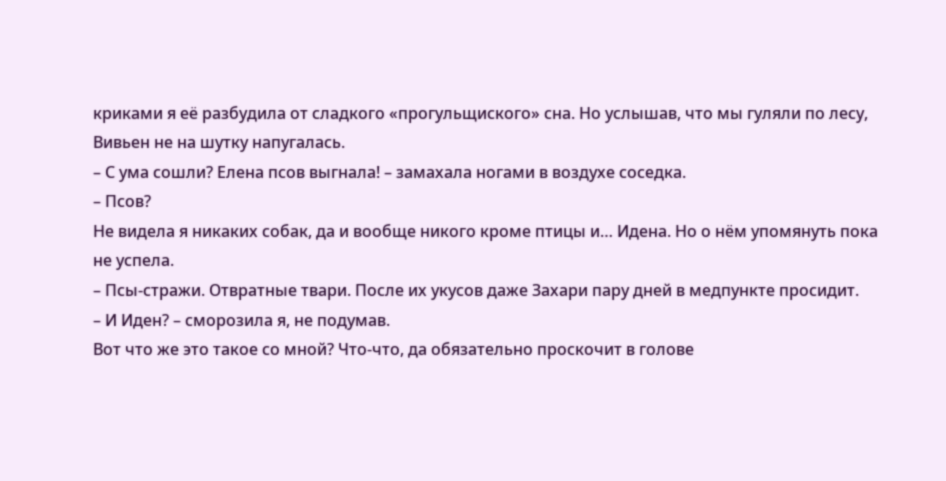криками я её разбудила от сладкого «прогульщиского» сна. Но услышав, что мы гуляли по лесу, Вивьен не на шутку напугалась.
– С ума сошли? Елена псов выгнала! – замахала ногами в воздухе соседка.
– Псов?
Не видела я никаких собак, да и вообще никого кроме птицы и… Идена. Но о нём упомянуть пока не успела.
– Псы-стражи. Отвратные твари. После их укусов даже Захари пару дней в медпункте просидит.
– И Иден? – сморозила я, не подумав.
Вот что же это такое со мной? Что-что, да обязательно проскочит в голове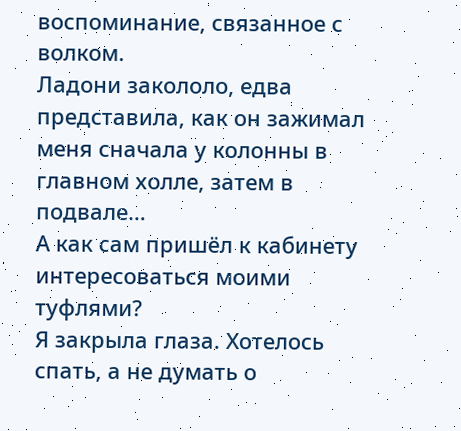воспоминание, связанное с волком.
Ладони закололо, едва представила, как он зажимал меня сначала у колонны в главном холле, затем в подвале…
А как сам пришёл к кабинету интересоваться моими туфлями?
Я закрыла глаза. Хотелось спать, а не думать о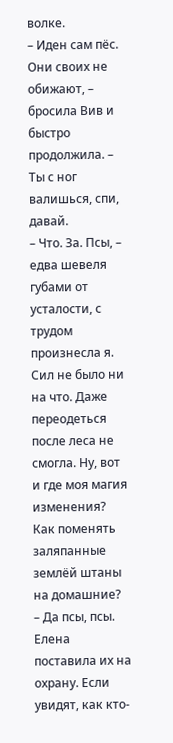волке.
– Иден сам пёс. Они своих не обижают, – бросила Вив и быстро продолжила. – Ты с ног валишься, спи, давай.
– Что. За. Псы, – едва шевеля губами от усталости, с трудом произнесла я.
Сил не было ни на что. Даже переодеться после леса не смогла. Ну, вот и где моя магия изменения? Как поменять заляпанные землёй штаны на домашние?
– Да псы, псы. Елена поставила их на охрану. Если увидят, как кто-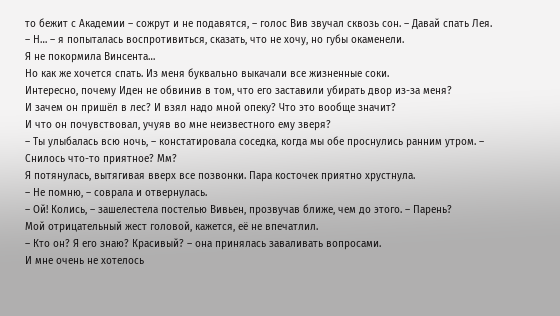то бежит с Академии – сожрут и не подавятся, – голос Вив звучал сквозь сон. – Давай спать Лея.
– Н… – я попыталась воспротивиться, сказать, что не хочу, но губы окаменели.
Я не покормила Винсента…
Но как же хочется спать. Из меня буквально выкачали все жизненные соки.
Интересно, почему Иден не обвинив в том, что его заставили убирать двор из-за меня?
И зачем он пришёл в лес? И взял надо мной опеку? Что это вообще значит?
И что он почувствовал, учуяв во мне неизвестного ему зверя?
– Ты улыбалась всю ночь, – констатировала соседка, когда мы обе проснулись ранним утром. – Снилось что-то приятное? Мм?
Я потянулась, вытягивая вверх все позвонки. Пара косточек приятно хрустнула.
– Не помню, – соврала и отвернулась.
– Ой! Колись, – зашелестела постелью Вивьен, прозвучав ближе, чем до этого. – Парень?
Мой отрицательный жест головой, кажется, её не впечатлил.
– Кто он? Я его знаю? Красивый? – она принялась заваливать вопросами.
И мне очень не хотелось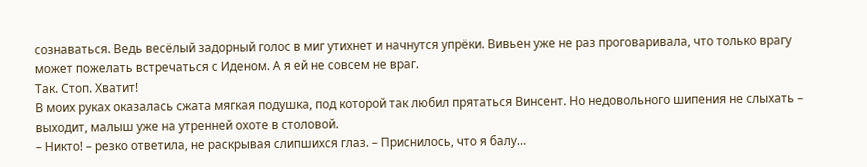сознаваться. Ведь весёлый задорный голос в миг утихнет и начнутся упрёки. Вивьен уже не раз проговаривала, что только врагу может пожелать встречаться с Иденом. А я ей не совсем не враг.
Так. Стоп. Хватит!
В моих руках оказалась сжата мягкая подушка, под которой так любил прятаться Винсент. Но недовольного шипения не слыхать – выходит, малыш уже на утренней охоте в столовой.
– Никто! – резко ответила, не раскрывая слипшихся глаз. – Приснилось, что я балу…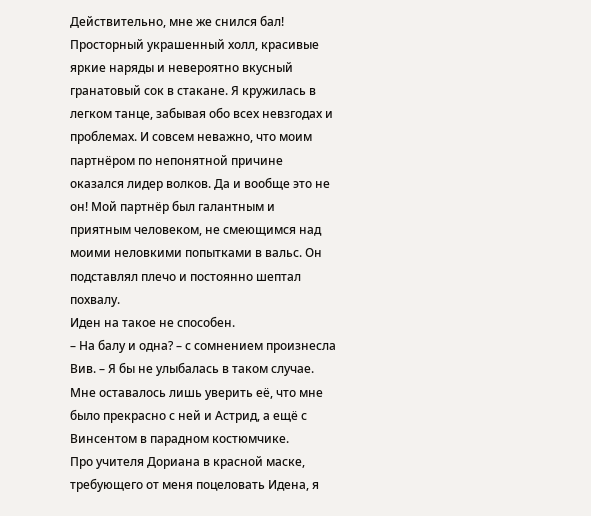Действительно, мне же снился бал! Просторный украшенный холл, красивые яркие наряды и невероятно вкусный гранатовый сок в стакане. Я кружилась в легком танце, забывая обо всех невзгодах и проблемах. И совсем неважно, что моим партнёром по непонятной причине оказался лидер волков. Да и вообще это не он! Мой партнёр был галантным и приятным человеком, не смеющимся над моими неловкими попытками в вальс. Он подставлял плечо и постоянно шептал похвалу.
Иден на такое не способен.
– На балу и одна? – с сомнением произнесла Вив. – Я бы не улыбалась в таком случае.
Мне оставалось лишь уверить её, что мне было прекрасно с ней и Астрид, а ещё с Винсентом в парадном костюмчике.
Про учителя Дориана в красной маске, требующего от меня поцеловать Идена, я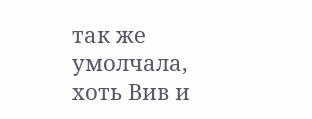так же умолчала, хоть Вив и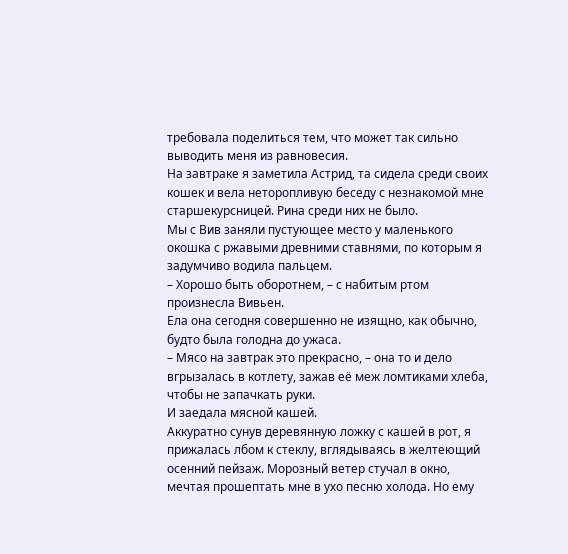требовала поделиться тем, что может так сильно выводить меня из равновесия.
На завтраке я заметила Астрид, та сидела среди своих кошек и вела неторопливую беседу с незнакомой мне старшекурсницей. Рина среди них не было.
Мы с Вив заняли пустующее место у маленького окошка с ржавыми древними ставнями, по которым я задумчиво водила пальцем.
– Хорошо быть оборотнем, – с набитым ртом произнесла Вивьен.
Ела она сегодня совершенно не изящно, как обычно, будто была голодна до ужаса.
– Мясо на завтрак это прекрасно, – она то и дело вгрызалась в котлету, зажав её меж ломтиками хлеба, чтобы не запачкать руки.
И заедала мясной кашей.
Аккуратно сунув деревянную ложку с кашей в рот, я прижалась лбом к стеклу, вглядываясь в желтеющий осенний пейзаж. Морозный ветер стучал в окно, мечтая прошептать мне в ухо песню холода. Но ему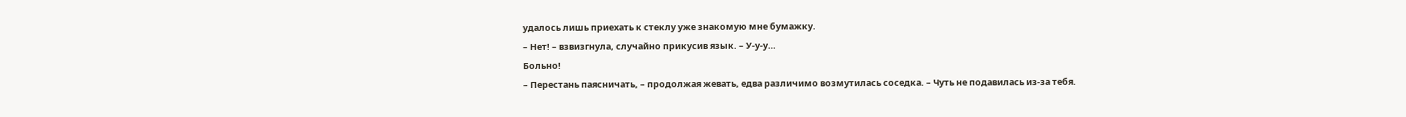удалось лишь приехать к стеклу уже знакомую мне бумажку.
– Нет! – взвизгнула, случайно прикусив язык. – У-у-у…
Больно!
– Перестань паясничать, – продолжая жевать, едва различимо возмутилась соседка. – Чуть не подавилась из-за тебя.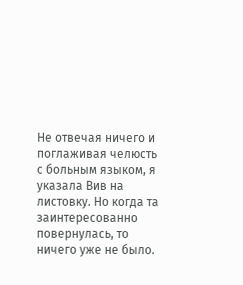Не отвечая ничего и поглаживая челюсть с больным языком, я указала Вив на листовку. Но когда та заинтересованно повернулась, то ничего уже не было.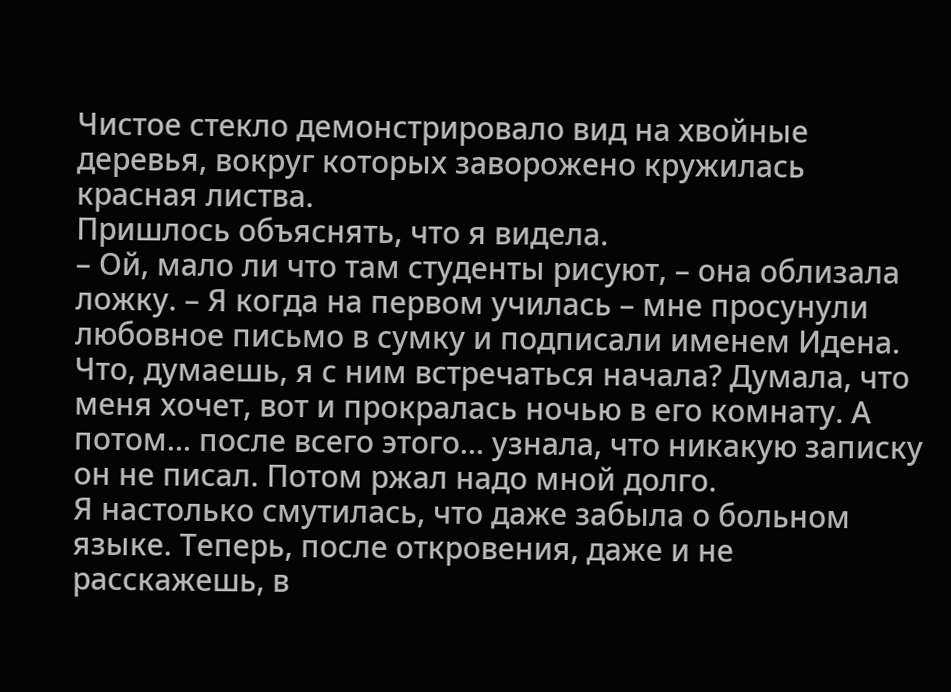Чистое стекло демонстрировало вид на хвойные деревья, вокруг которых заворожено кружилась красная листва.
Пришлось объяснять, что я видела.
– Ой, мало ли что там студенты рисуют, – она облизала ложку. – Я когда на первом училась – мне просунули любовное письмо в сумку и подписали именем Идена. Что, думаешь, я с ним встречаться начала? Думала, что меня хочет, вот и прокралась ночью в его комнату. А потом… после всего этого… узнала, что никакую записку он не писал. Потом ржал надо мной долго.
Я настолько смутилась, что даже забыла о больном языке. Теперь, после откровения, даже и не расскажешь, в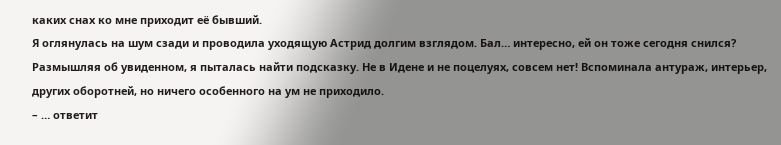каких снах ко мне приходит её бывший.
Я оглянулась на шум сзади и проводила уходящую Астрид долгим взглядом. Бал… интересно, ей он тоже сегодня снился?
Размышляя об увиденном, я пыталась найти подсказку. Не в Идене и не поцелуях, совсем нет! Вспоминала антураж, интерьер, других оборотней, но ничего особенного на ум не приходило.
– … ответит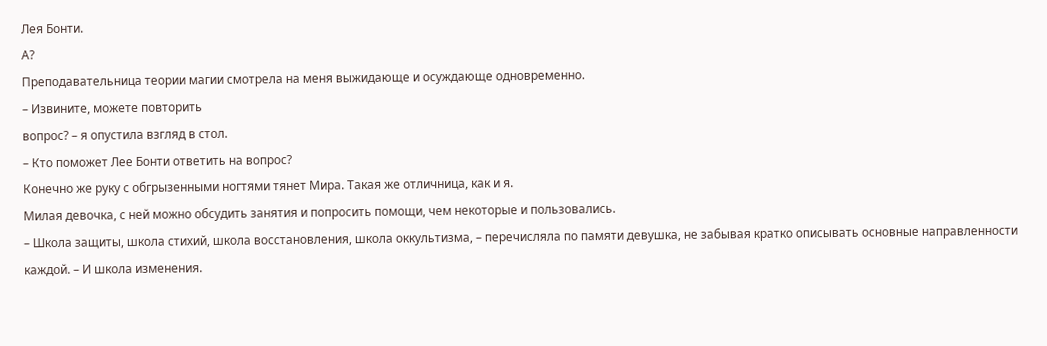Лея Бонти.
А?
Преподавательница теории магии смотрела на меня выжидающе и осуждающе одновременно.
– Извините, можете повторить
вопрос? – я опустила взгляд в стол.
– Кто поможет Лее Бонти ответить на вопрос?
Конечно же руку с обгрызенными ногтями тянет Мира. Такая же отличница, как и я.
Милая девочка, с ней можно обсудить занятия и попросить помощи, чем некоторые и пользовались.
– Школа защиты, школа стихий, школа восстановления, школа оккультизма, – перечисляла по памяти девушка, не забывая кратко описывать основные направленности каждой. – И школа изменения.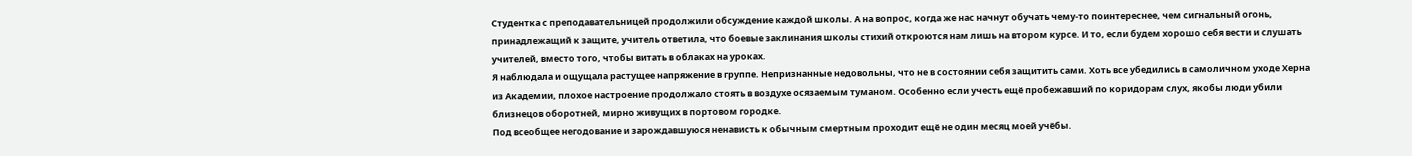Студентка с преподавательницей продолжили обсуждение каждой школы. А на вопрос, когда же нас начнут обучать чему-то поинтереснее, чем сигнальный огонь, принадлежащий к защите, учитель ответила, что боевые заклинания школы стихий откроются нам лишь на втором курсе. И то, если будем хорошо себя вести и слушать учителей, вместо того, чтобы витать в облаках на уроках.
Я наблюдала и ощущала растущее напряжение в группе. Непризнанные недовольны, что не в состоянии себя защитить сами. Хоть все убедились в самоличном уходе Херна из Академии, плохое настроение продолжало стоять в воздухе осязаемым туманом. Особенно если учесть ещё пробежавший по коридорам слух, якобы люди убили близнецов оборотней, мирно живущих в портовом городке.
Под всеобщее негодование и зарождавшуюся ненависть к обычным смертным проходит ещё не один месяц моей учёбы.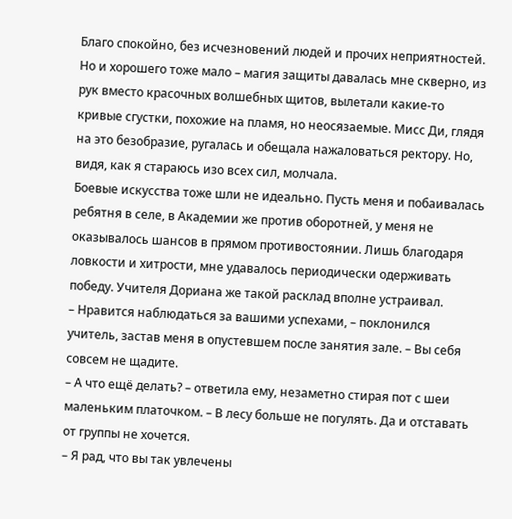Благо спокойно, без исчезновений людей и прочих неприятностей.
Но и хорошего тоже мало – магия защиты давалась мне скверно, из рук вместо красочных волшебных щитов, вылетали какие-то кривые сгустки, похожие на пламя, но неосязаемые. Мисс Ди, глядя на это безобразие, ругалась и обещала нажаловаться ректору. Но, видя, как я стараюсь изо всех сил, молчала.
Боевые искусства тоже шли не идеально. Пусть меня и побаивалась ребятня в селе, в Академии же против оборотней, у меня не оказывалось шансов в прямом противостоянии. Лишь благодаря ловкости и хитрости, мне удавалось периодически одерживать победу. Учителя Дориана же такой расклад вполне устраивал.
– Нравится наблюдаться за вашими успехами, – поклонился учитель, застав меня в опустевшем после занятия зале. – Вы себя совсем не щадите.
– А что ещё делать? – ответила ему, незаметно стирая пот с шеи маленьким платочком. – В лесу больше не погулять. Да и отставать от группы не хочется.
– Я рад, что вы так увлечены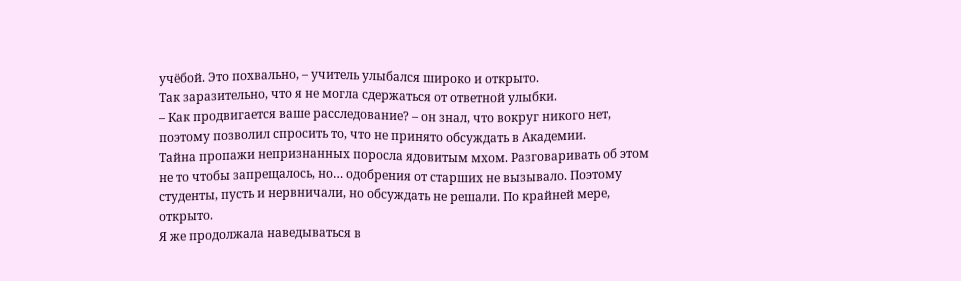учёбой. Это похвально, – учитель улыбался широко и открыто.
Так заразительно, что я не могла сдержаться от ответной улыбки.
– Как продвигается ваше расследование? – он знал, что вокруг никого нет, поэтому позволил спросить то, что не принято обсуждать в Академии.
Тайна пропажи непризнанных поросла ядовитым мхом. Разговаривать об этом не то чтобы запрещалось, но… одобрения от старших не вызывало. Поэтому студенты, пусть и нервничали, но обсуждать не решали. По крайней мере, открыто.
Я же продолжала наведываться в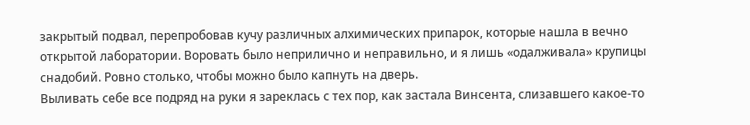закрытый подвал, перепробовав кучу различных алхимических припарок, которые нашла в вечно открытой лаборатории. Воровать было неприлично и неправильно, и я лишь «одалживала» крупицы снадобий. Ровно столько, чтобы можно было капнуть на дверь.
Выливать себе все подряд на руки я зареклась с тех пор, как застала Винсента, слизавшего какое-то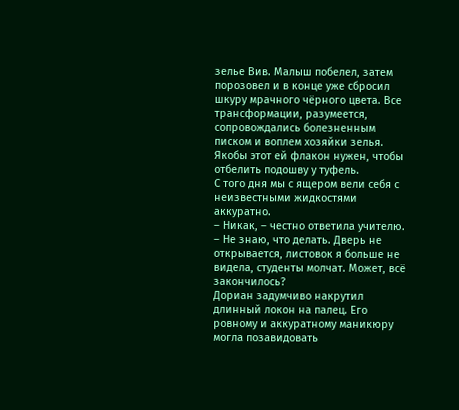зелье Вив. Малыш побелел, затем порозовел и в конце уже сбросил шкуру мрачного чёрного цвета. Все трансформации, разумеется, сопровождались болезненным писком и воплем хозяйки зелья. Якобы этот ей флакон нужен, чтобы отбелить подошву у туфель.
С того дня мы с ящером вели себя с неизвестными жидкостями аккуратно.
– Никак, – честно ответила учителю. – Не знаю, что делать. Дверь не открывается, листовок я больше не видела, студенты молчат. Может, всё закончилось?
Дориан задумчиво накрутил длинный локон на палец. Его ровному и аккуратному маникюру могла позавидовать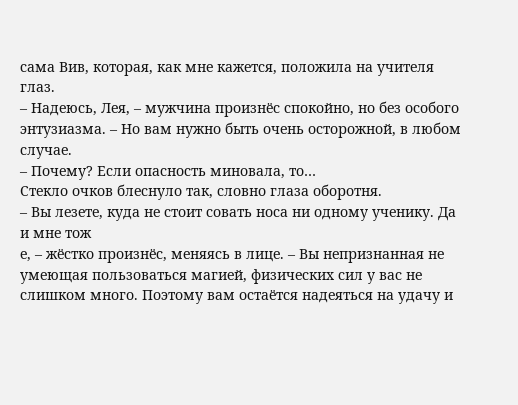сама Вив, которая, как мне кажется, положила на учителя глаз.
– Надеюсь, Лея, – мужчина произнёс спокойно, но без особого энтузиазма. – Но вам нужно быть очень осторожной, в любом случае.
– Почему? Если опасность миновала, то…
Стекло очков блеснуло так, словно глаза оборотня.
– Вы лезете, куда не стоит совать носа ни одному ученику. Да и мне тож
е, – жёстко произнёс, меняясь в лице. – Вы непризнанная не умеющая пользоваться магией, физических сил у вас не слишком много. Поэтому вам остаётся надеяться на удачу и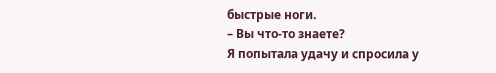быстрые ноги.
– Вы что-то знаете?
Я попытала удачу и спросила у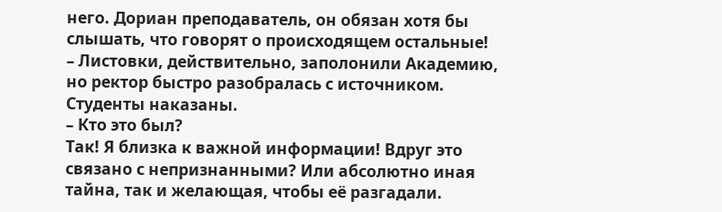него. Дориан преподаватель, он обязан хотя бы слышать, что говорят о происходящем остальные!
– Листовки, действительно, заполонили Академию, но ректор быстро разобралась с источником. Студенты наказаны.
– Кто это был?
Так! Я близка к важной информации! Вдруг это связано с непризнанными? Или абсолютно иная тайна, так и желающая, чтобы её разгадали.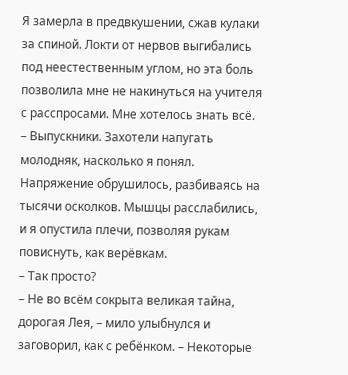Я замерла в предвкушении, сжав кулаки за спиной. Локти от нервов выгибались под неестественным углом, но эта боль позволила мне не накинуться на учителя с расспросами. Мне хотелось знать всё.
– Выпускники. Захотели напугать молодняк, насколько я понял.
Напряжение обрушилось, разбиваясь на тысячи осколков. Мышцы расслабились, и я опустила плечи, позволяя рукам повиснуть, как верёвкам.
– Так просто?
– Не во всём сокрыта великая тайна, дорогая Лея, – мило улыбнулся и заговорил, как с ребёнком. – Некоторые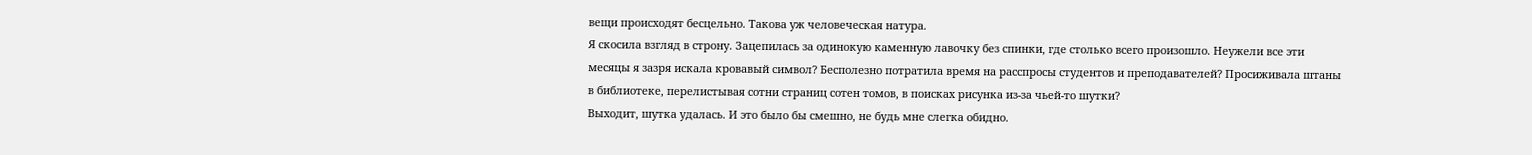вещи происходят бесцельно. Такова уж человеческая натура.
Я скосила взгляд в строну. Зацепилась за одинокую каменную лавочку без спинки, где столько всего произошло. Неужели все эти месяцы я зазря искала кровавый символ? Бесполезно потратила время на расспросы студентов и преподавателей? Просиживала штаны в библиотеке, перелистывая сотни страниц сотен томов, в поисках рисунка из-за чьей-то шутки?
Выходит, шутка удалась. И это было бы смешно, не будь мне слегка обидно.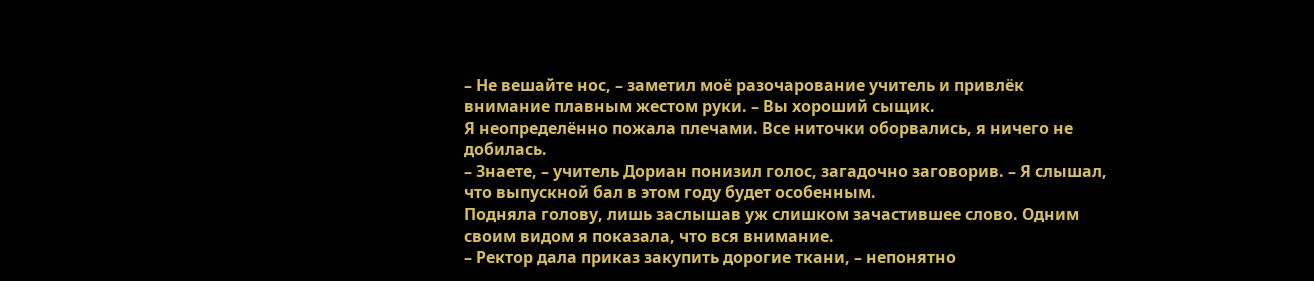– Не вешайте нос, – заметил моё разочарование учитель и привлёк внимание плавным жестом руки. – Вы хороший сыщик.
Я неопределённо пожала плечами. Все ниточки оборвались, я ничего не добилась.
– Знаете, – учитель Дориан понизил голос, загадочно заговорив. – Я слышал, что выпускной бал в этом году будет особенным.
Подняла голову, лишь заслышав уж слишком зачастившее слово. Одним своим видом я показала, что вся внимание.
– Ректор дала приказ закупить дорогие ткани, – непонятно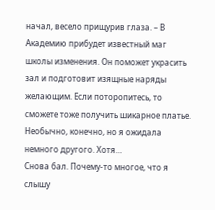начал, весело прищурив глаза. – В Академию прибудет известный маг школы изменения. Он поможет украсить зал и подготовит изящные наряды желающим. Если поторопитесь, то сможете тоже получить шикарное платье.
Необычно, конечно, но я ожидала немного другого. Хотя…
Снова бал. Почему-то многое, что я слышу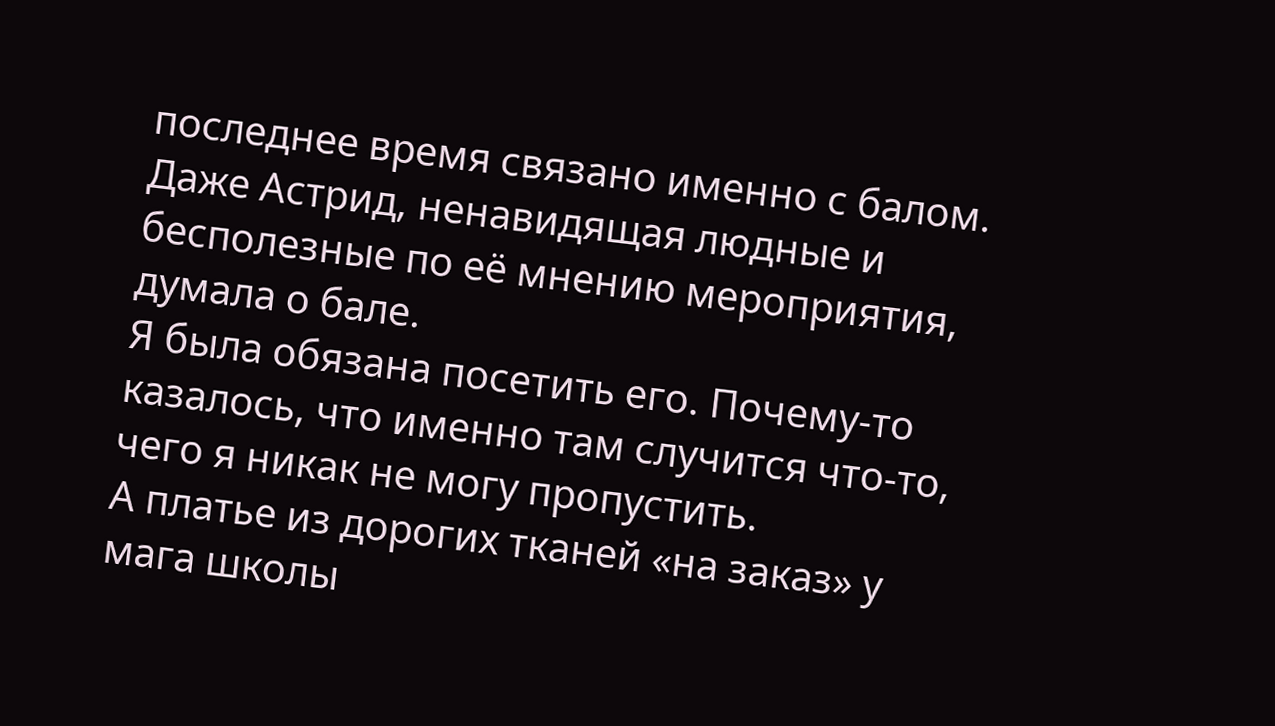последнее время связано именно с балом. Даже Астрид, ненавидящая людные и бесполезные по её мнению мероприятия, думала о бале.
Я была обязана посетить его. Почему-то казалось, что именно там случится что-то, чего я никак не могу пропустить.
А платье из дорогих тканей «на заказ» у мага школы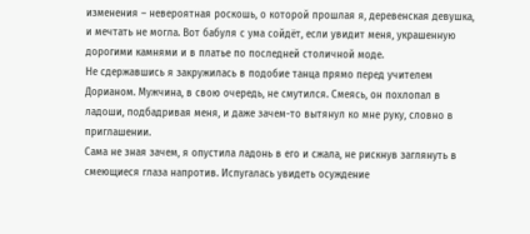изменения – невероятная роскошь, о которой прошлая я, деревенская девушка, и мечтать не могла. Вот бабуля с ума сойдёт, если увидит меня, украшенную дорогими камнями и в платье по последней столичной моде.
Не сдержавшись я закружилась в подобие танца прямо перед учителем Дорианом. Мужчина, в свою очередь, не смутился. Смеясь, он похлопал в ладоши, подбадривая меня, и даже зачем-то вытянул ко мне руку, словно в приглашении.
Сама не зная зачем, я опустила ладонь в его и сжала, не рискнув заглянуть в смеющиеся глаза напротив. Испугалась увидеть осуждение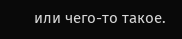или чего-то такое.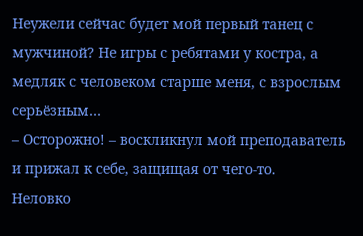Неужели сейчас будет мой первый танец с мужчиной? Не игры с ребятами у костра, а медляк с человеком старше меня, с взрослым серьёзным…
– Осторожно! – воскликнул мой преподаватель и прижал к себе, защищая от чего-то.
Неловко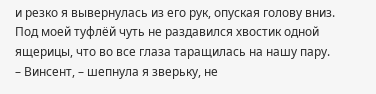и резко я вывернулась из его рук, опуская голову вниз.
Под моей туфлёй чуть не раздавился хвостик одной ящерицы, что во все глаза таращилась на нашу пару.
– Винсент, – шепнула я зверьку, не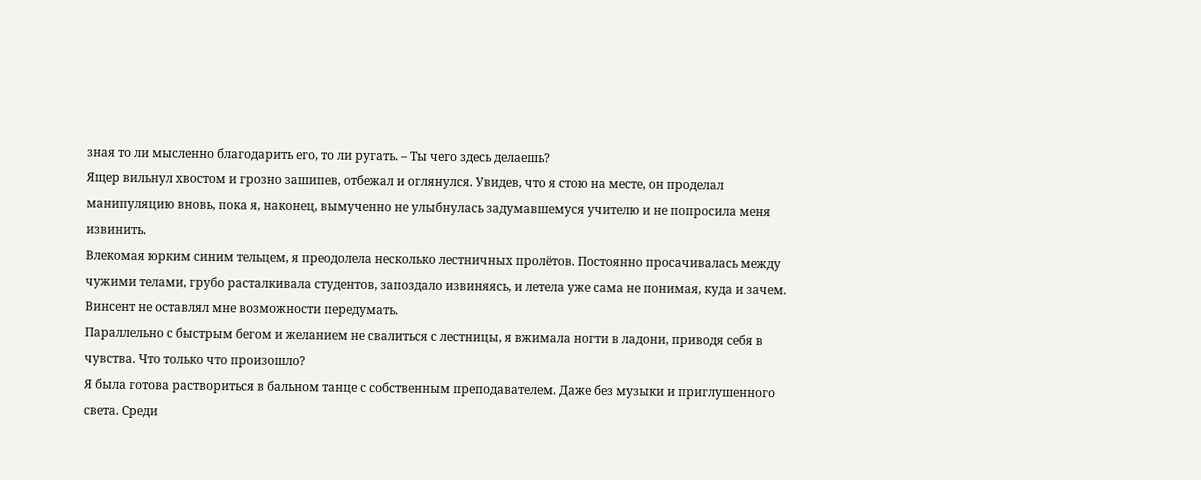зная то ли мысленно благодарить его, то ли ругать. – Ты чего здесь делаешь?
Ящер вильнул хвостом и грозно зашипев, отбежал и оглянулся. Увидев, что я стою на месте, он проделал манипуляцию вновь, пока я, наконец, вымученно не улыбнулась задумавшемуся учителю и не попросила меня извинить.
Влекомая юрким синим тельцем, я преодолела несколько лестничных пролётов. Постоянно просачивалась между чужими телами, грубо расталкивала студентов, запоздало извиняясь, и летела уже сама не понимая, куда и зачем. Винсент не оставлял мне возможности передумать.
Параллельно с быстрым бегом и желанием не свалиться с лестницы, я вжимала ногти в ладони, приводя себя в чувства. Что только что произошло?
Я была готова раствориться в бальном танце с собственным преподавателем. Даже без музыки и приглушенного света. Среди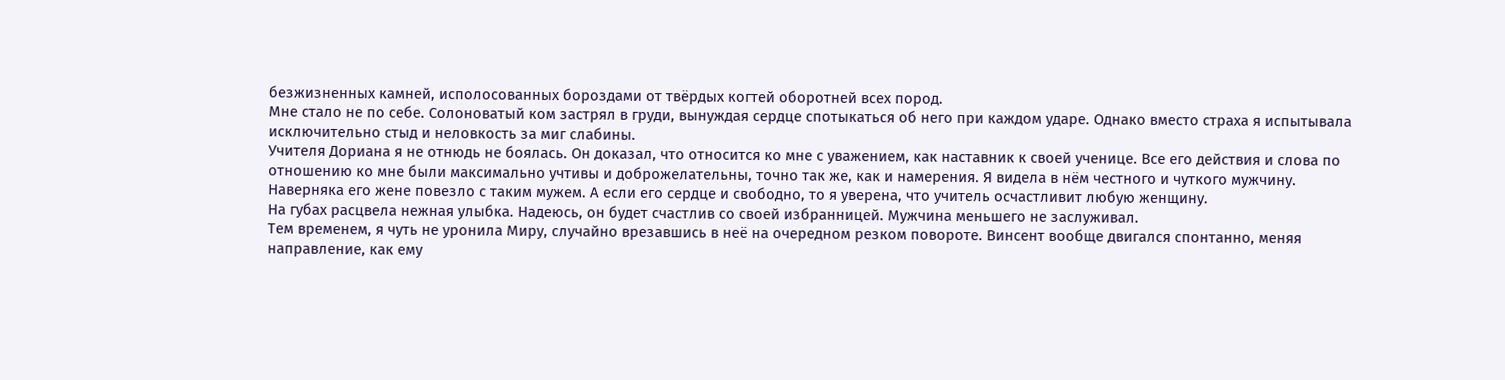безжизненных камней, исполосованных бороздами от твёрдых когтей оборотней всех пород.
Мне стало не по себе. Солоноватый ком застрял в груди, вынуждая сердце спотыкаться об него при каждом ударе. Однако вместо страха я испытывала исключительно стыд и неловкость за миг слабины.
Учителя Дориана я не отнюдь не боялась. Он доказал, что относится ко мне с уважением, как наставник к своей ученице. Все его действия и слова по отношению ко мне были максимально учтивы и доброжелательны, точно так же, как и намерения. Я видела в нём честного и чуткого мужчину.
Наверняка его жене повезло с таким мужем. А если его сердце и свободно, то я уверена, что учитель осчастливит любую женщину.
На губах расцвела нежная улыбка. Надеюсь, он будет счастлив со своей избранницей. Мужчина меньшего не заслуживал.
Тем временем, я чуть не уронила Миру, случайно врезавшись в неё на очередном резком повороте. Винсент вообще двигался спонтанно, меняя направление, как ему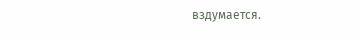вздумается.